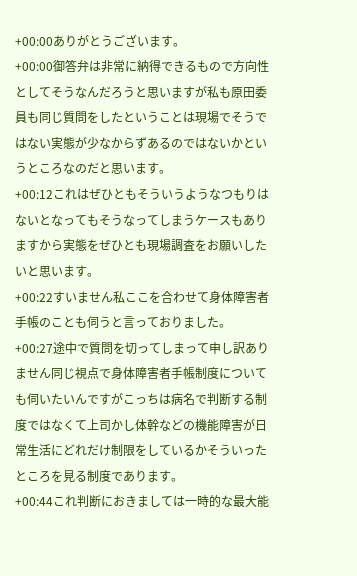+00:00ありがとうございます。
+00:00御答弁は非常に納得できるもので方向性としてそうなんだろうと思いますが私も原田委員も同じ質問をしたということは現場でそうではない実態が少なからずあるのではないかというところなのだと思います。
+00:12これはぜひともそういうようなつもりはないとなってもそうなってしまうケースもありますから実態をぜひとも現場調査をお願いしたいと思います。
+00:22すいません私ここを合わせて身体障害者手帳のことも伺うと言っておりました。
+00:27途中で質問を切ってしまって申し訳ありません同じ視点で身体障害者手帳制度についても伺いたいんですがこっちは病名で判断する制度ではなくて上司かし体幹などの機能障害が日常生活にどれだけ制限をしているかそういったところを見る制度であります。
+00:44これ判断におきましては一時的な最大能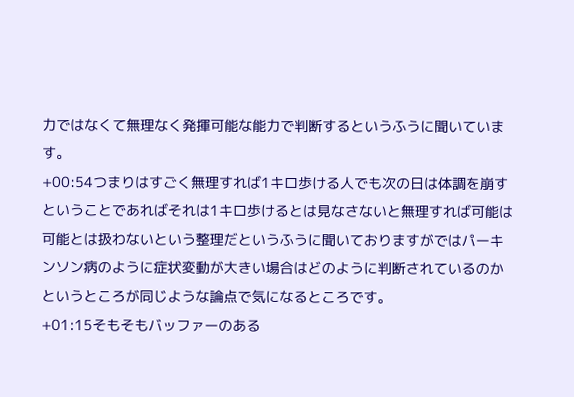力ではなくて無理なく発揮可能な能力で判断するというふうに聞いています。
+00:54つまりはすごく無理すれば1キロ歩ける人でも次の日は体調を崩すということであればそれは1キロ歩けるとは見なさないと無理すれば可能は可能とは扱わないという整理だというふうに聞いておりますがではパーキンソン病のように症状変動が大きい場合はどのように判断されているのかというところが同じような論点で気になるところです。
+01:15そもそもバッファーのある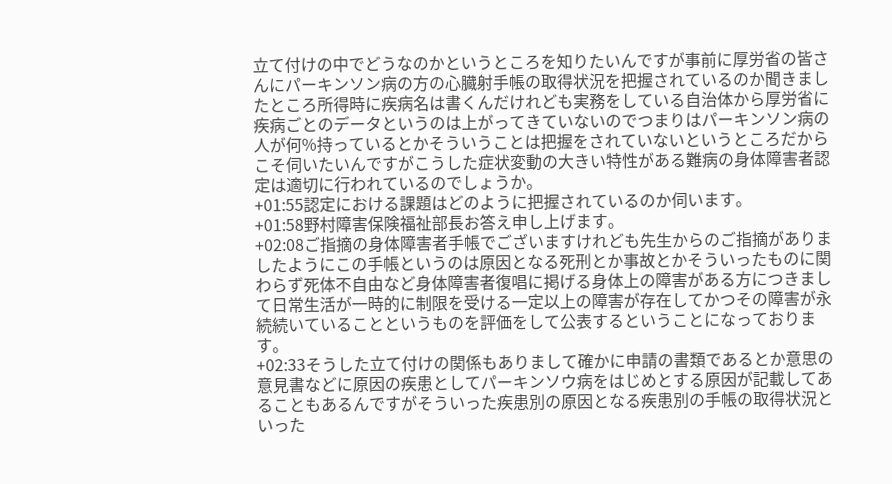立て付けの中でどうなのかというところを知りたいんですが事前に厚労省の皆さんにパーキンソン病の方の心臓射手帳の取得状況を把握されているのか聞きましたところ所得時に疾病名は書くんだけれども実務をしている自治体から厚労省に疾病ごとのデータというのは上がってきていないのでつまりはパーキンソン病の人が何%持っているとかそういうことは把握をされていないというところだからこそ伺いたいんですがこうした症状変動の大きい特性がある難病の身体障害者認定は適切に行われているのでしょうか。
+01:55認定における課題はどのように把握されているのか伺います。
+01:58野村障害保険福祉部長お答え申し上げます。
+02:08ご指摘の身体障害者手帳でございますけれども先生からのご指摘がありましたようにこの手帳というのは原因となる死刑とか事故とかそういったものに関わらず死体不自由など身体障害者復唱に掲げる身体上の障害がある方につきまして日常生活が一時的に制限を受ける一定以上の障害が存在してかつその障害が永続続いていることというものを評価をして公表するということになっております。
+02:33そうした立て付けの関係もありまして確かに申請の書類であるとか意思の意見書などに原因の疾患としてパーキンソウ病をはじめとする原因が記載してあることもあるんですがそういった疾患別の原因となる疾患別の手帳の取得状況といった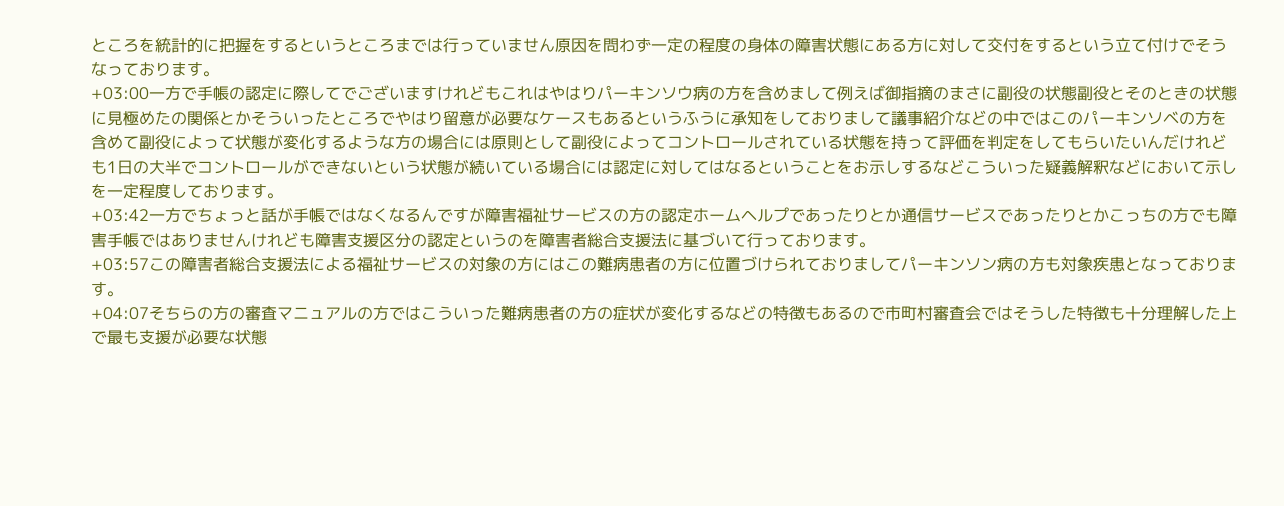ところを統計的に把握をするというところまでは行っていません原因を問わず一定の程度の身体の障害状態にある方に対して交付をするという立て付けでそうなっております。
+03:00一方で手帳の認定に際してでございますけれどもこれはやはりパーキンソウ病の方を含めまして例えば御指摘のまさに副役の状態副役とそのときの状態に見極めたの関係とかそういったところでやはり留意が必要なケースもあるというふうに承知をしておりまして議事紹介などの中ではこのパーキンソベの方を含めて副役によって状態が変化するような方の場合には原則として副役によってコントロールされている状態を持って評価を判定をしてもらいたいんだけれども1日の大半でコントロールができないという状態が続いている場合には認定に対してはなるということをお示しするなどこういった疑義解釈などにおいて示しを一定程度しております。
+03:42一方でちょっと話が手帳ではなくなるんですが障害福祉サービスの方の認定ホームヘルプであったりとか通信サービスであったりとかこっちの方でも障害手帳ではありませんけれども障害支援区分の認定というのを障害者総合支援法に基づいて行っております。
+03:57この障害者総合支援法による福祉サービスの対象の方にはこの難病患者の方に位置づけられておりましてパーキンソン病の方も対象疾患となっております。
+04:07そちらの方の審査マニュアルの方ではこういった難病患者の方の症状が変化するなどの特徴もあるので市町村審査会ではそうした特徴も十分理解した上で最も支援が必要な状態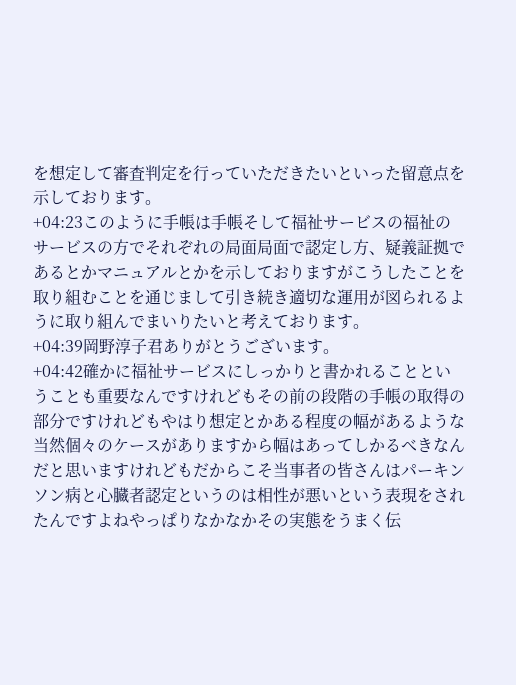を想定して審査判定を行っていただきたいといった留意点を示しております。
+04:23このように手帳は手帳そして福祉サービスの福祉のサービスの方でそれぞれの局面局面で認定し方、疑義証拠であるとかマニュアルとかを示しておりますがこうしたことを取り組むことを通じまして引き続き適切な運用が図られるように取り組んでまいりたいと考えております。
+04:39岡野淳子君ありがとうございます。
+04:42確かに福祉サービスにしっかりと書かれることということも重要なんですけれどもその前の段階の手帳の取得の部分ですけれどもやはり想定とかある程度の幅があるような当然個々のケースがありますから幅はあってしかるべきなんだと思いますけれどもだからこそ当事者の皆さんはパーキンソン病と心臓者認定というのは相性が悪いという表現をされたんですよねやっぱりなかなかその実態をうまく伝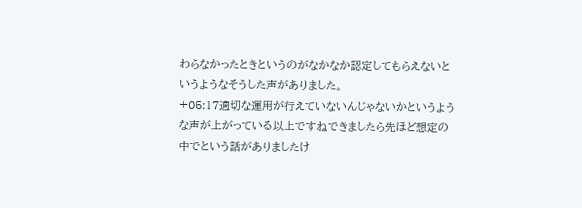わらなかったときというのがなかなか認定してもらえないというようなそうした声がありました。
+05:17適切な運用が行えていないんじゃないかというような声が上がっている以上ですねできましたら先ほど想定の中でという話がありましたけ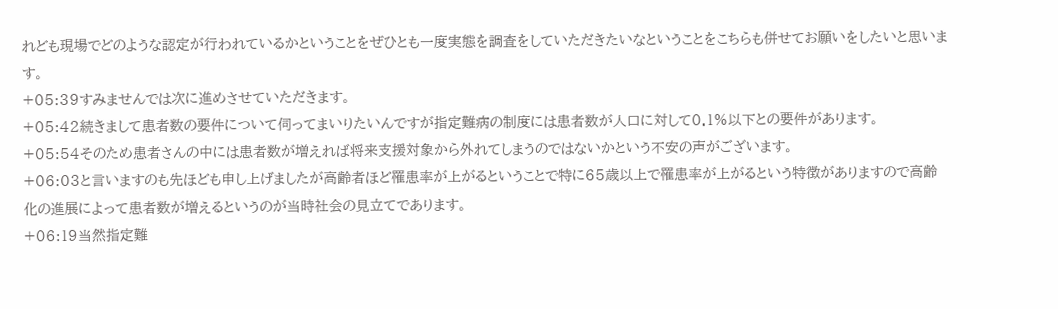れども現場でどのような認定が行われているかということをぜひとも一度実態を調査をしていただきたいなということをこちらも併せてお願いをしたいと思います。
+05:39すみませんでは次に進めさせていただきます。
+05:42続きまして患者数の要件について伺ってまいりたいんですが指定難病の制度には患者数が人口に対して0.1%以下との要件があります。
+05:54そのため患者さんの中には患者数が増えれば将来支援対象から外れてしまうのではないかという不安の声がございます。
+06:03と言いますのも先ほども申し上げましたが高齢者ほど罹患率が上がるということで特に65歳以上で罹患率が上がるという特徴がありますので高齢化の進展によって患者数が増えるというのが当時社会の見立てであります。
+06:19当然指定難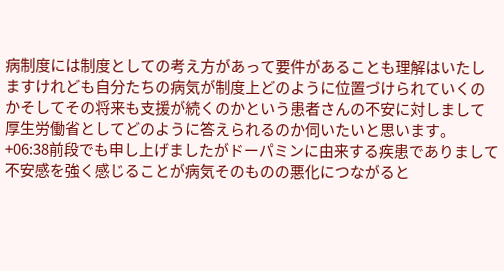病制度には制度としての考え方があって要件があることも理解はいたしますけれども自分たちの病気が制度上どのように位置づけられていくのかそしてその将来も支援が続くのかという患者さんの不安に対しまして厚生労働省としてどのように答えられるのか伺いたいと思います。
+06:38前段でも申し上げましたがドーパミンに由来する疾患でありまして不安感を強く感じることが病気そのものの悪化につながると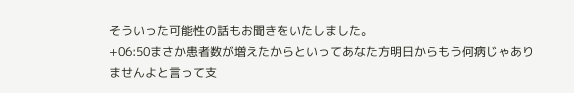そういった可能性の話もお聞きをいたしました。
+06:50まさか患者数が増えたからといってあなた方明日からもう何病じゃありませんよと言って支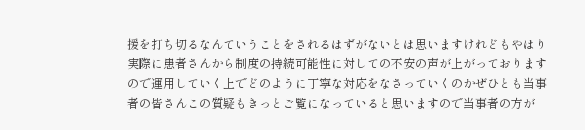援を打ち切るなんていうことをされるはずがないとは思いますけれどもやはり実際に患者さんから制度の持続可能性に対しての不安の声が上がっておりますので運用していく上でどのように丁寧な対応をなさっていくのかぜひとも当事者の皆さんこの質疑もきっとご覧になっていると思いますので当事者の方が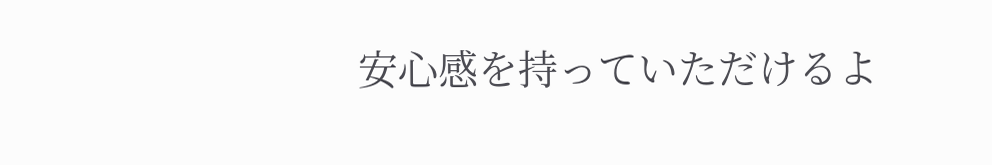安心感を持っていただけるよ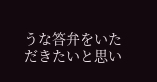うな答弁をいただきたいと思い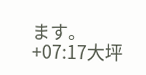ます。
+07:17大坪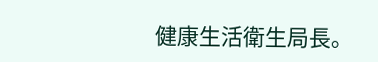健康生活衛生局長。